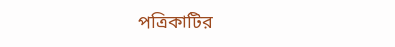পত্রিকাটির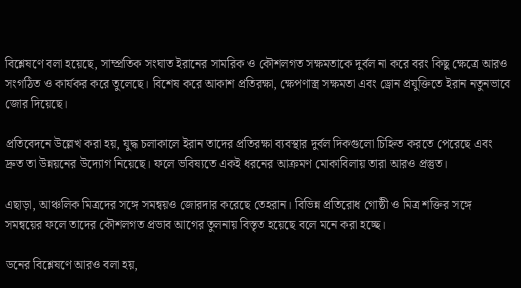বিশ্লেষণে বলা হয়েছে, সাম্প্রতিক সংঘাত ইরানের সামরিক ও কৌশলগত সক্ষমতাকে দুর্বল না করে বরং কিছু ক্ষেত্রে আরও সংগঠিত ও কার্যকর করে তুলেছে। বিশেষ করে আকাশ প্রতিরক্ষা, ক্ষেপণাস্ত্র সক্ষমতা এবং ড্রোন প্রযুক্তিতে ইরান নতুনভাবে জোর দিয়েছে।

প্রতিবেদনে উল্লেখ করা হয়, যুদ্ধ চলাকালে ইরান তাদের প্রতিরক্ষা ব্যবস্থার দুর্বল দিকগুলো চিহ্নিত করতে পেরেছে এবং দ্রুত তা উন্নয়নের উদ্যোগ নিয়েছে। ফলে ভবিষ্যতে একই ধরনের আক্রমণ মোকাবিলায় তারা আরও প্রস্তুত।

এছাড়া, আঞ্চলিক মিত্রদের সঙ্গে সমন্বয়ও জোরদার করেছে তেহরান। বিভিন্ন প্রতিরোধ গোষ্ঠী ও মিত্র শক্তির সঙ্গে সমন্বয়ের ফলে তাদের কৌশলগত প্রভাব আগের তুলনায় বিস্তৃত হয়েছে বলে মনে করা হচ্ছে।

ডনের বিশ্লেষণে আরও বলা হয়,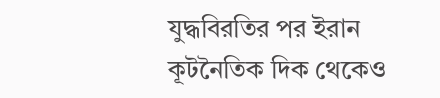যুদ্ধবিরতির পর ইরান কূটনৈতিক দিক থেকেও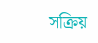সক্রিয়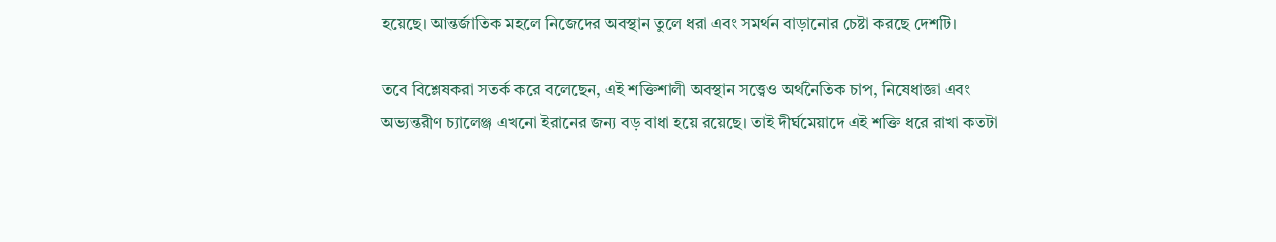হয়েছে। আন্তর্জাতিক মহলে নিজেদের অবস্থান তুলে ধরা এবং সমর্থন বাড়ানোর চেষ্টা করছে দেশটি।

তবে বিশ্লেষকরা সতর্ক করে বলেছেন, এই শক্তিশালী অবস্থান সত্ত্বেও অর্থনৈতিক চাপ, নিষেধাজ্ঞা এবং অভ্যন্তরীণ চ্যালেঞ্জ এখনো ইরানের জন্য বড় বাধা হয়ে রয়েছে। তাই দীর্ঘমেয়াদে এই শক্তি ধরে রাখা কতটা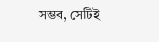সম্ভব, সেটিই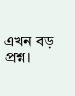এখন বড় প্রশ্ন।